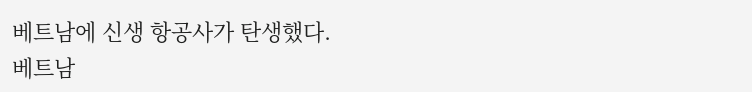베트남에 신생 항공사가 탄생했다.
베트남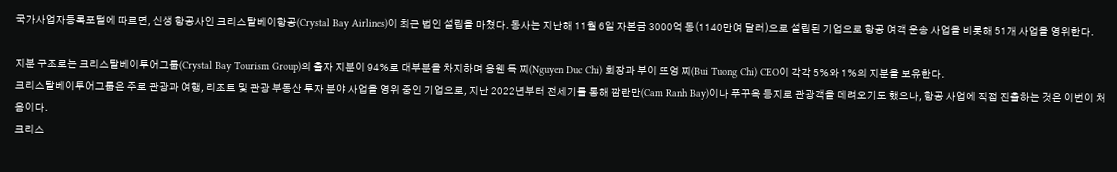국가사업자등록포털에 따르면, 신생 항공사인 크리스탈베이항공(Crystal Bay Airlines)이 최근 법인 설립을 마쳤다. 동사는 지난해 11월 6일 자본금 3000억 동(1140만여 달러)으로 설립된 기업으로 항공 여객 운송 사업을 비롯해 51개 사업을 영위한다.

지분 구조로는 크리스탈베이투어그룹(Crystal Bay Tourism Group)의 출자 지분이 94%로 대부분을 차지하며 응웬 득 찌(Nguyen Duc Chi) 회장과 부이 뜨엉 찌(Bui Tuong Chi) CEO이 각각 5%와 1%의 지분을 보유한다.
크리스탈베이투어그룹은 주로 관광과 여행, 리조트 및 관광 부동산 투자 분야 사업을 영위 중인 기업으로, 지난 2022년부터 전세기를 통해 깜란만(Cam Ranh Bay)이나 푸꾸옥 등지로 관광객을 데려오기도 했으나, 항공 사업에 직접 진출하는 것은 이번이 처음이다.
크리스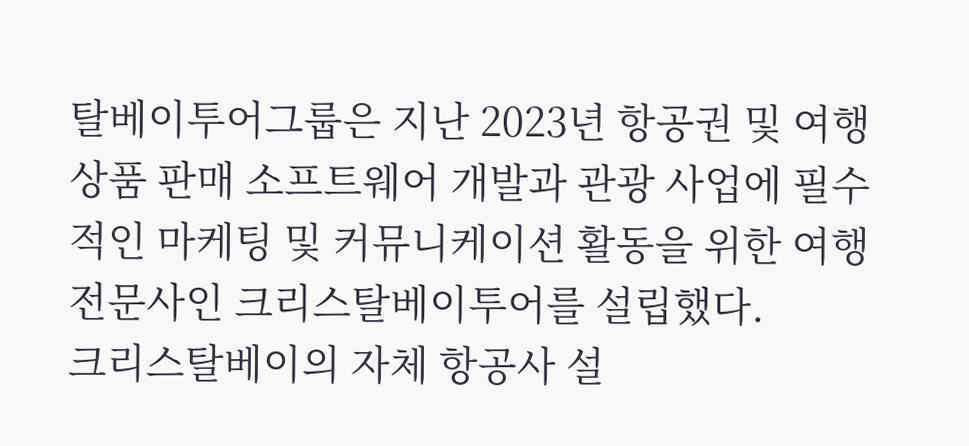탈베이투어그룹은 지난 2023년 항공권 및 여행 상품 판매 소프트웨어 개발과 관광 사업에 필수적인 마케팅 및 커뮤니케이션 활동을 위한 여행 전문사인 크리스탈베이투어를 설립했다.
크리스탈베이의 자체 항공사 설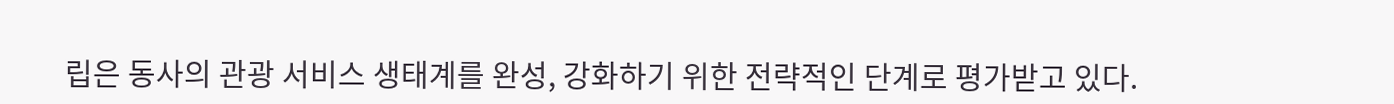립은 동사의 관광 서비스 생태계를 완성, 강화하기 위한 전략적인 단계로 평가받고 있다.